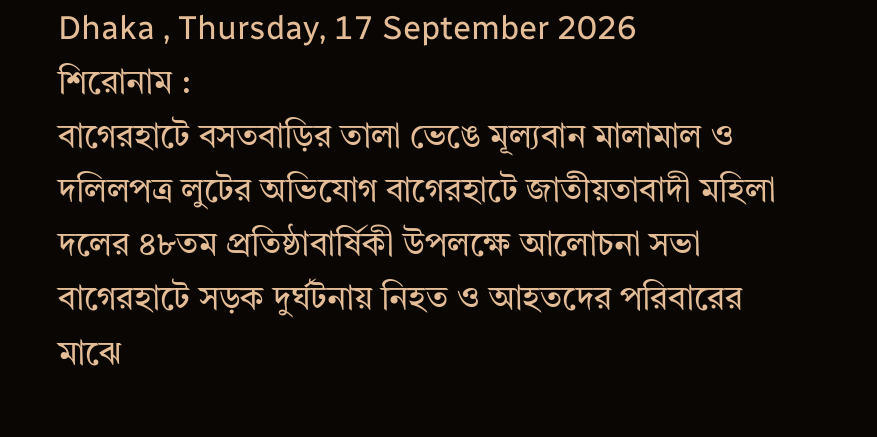Dhaka , Thursday, 17 September 2026
শিরোনাম :
বাগেরহাটে বসতবাড়ির তালা ভেঙে মূল্যবান মালামাল ও দলিলপত্র লুটের অভিযোগ বাগেরহাটে জাতীয়তাবাদী মহিলা দলের ৪৮তম প্রতিষ্ঠাবার্ষিকী উপলক্ষে আলোচনা সভা বাগেরহাটে সড়ক দুর্ঘটনায় নিহত ও আহতদের পরিবারের মাঝে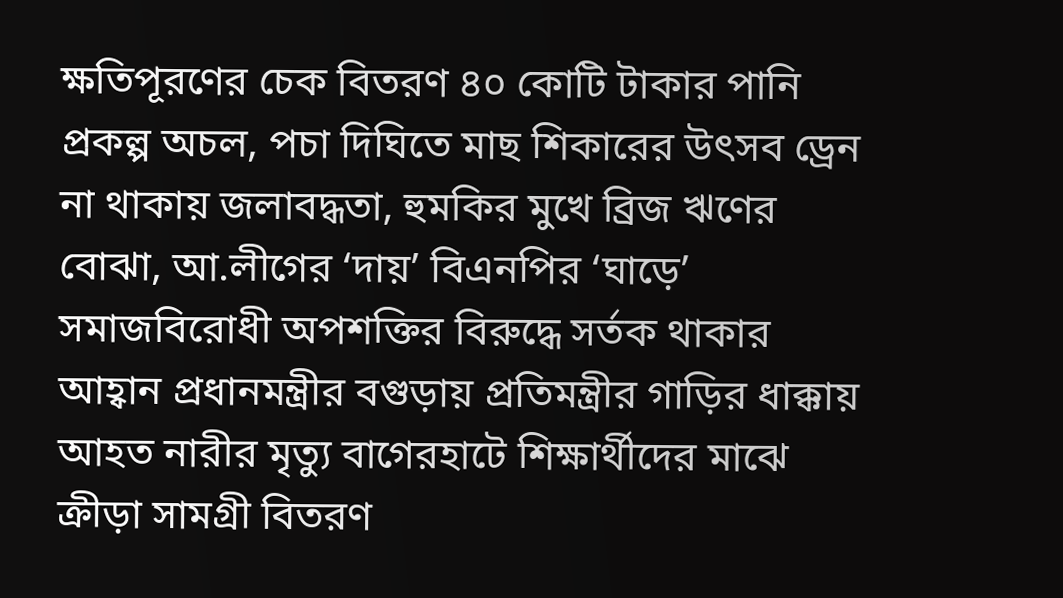ক্ষতিপূরণের চেক বিতরণ ৪০ কোটি টাকার পানি প্রকল্প অচল, পচা দিঘিতে মাছ শিকারের উৎসব ড্রেন না থাকায় জলাবদ্ধতা, হুমকির মুখে ব্রিজ ঋণের বোঝা, আ.লীগের ‘দায়’ বিএনপির ‘ঘাড়ে’ সমাজবিরোধী অপশক্তির বিরুদ্ধে সর্তক থাকার আহ্বান প্রধানমন্ত্রীর বগুড়ায় প্রতিমন্ত্রীর গাড়ির ধাক্কায় আহত নারীর মৃত্যু বাগেরহাটে শিক্ষার্থীদের মাঝে ক্রীড়া সামগ্রী বিতরণ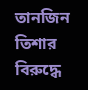তানজিন তিশার বিরুদ্ধে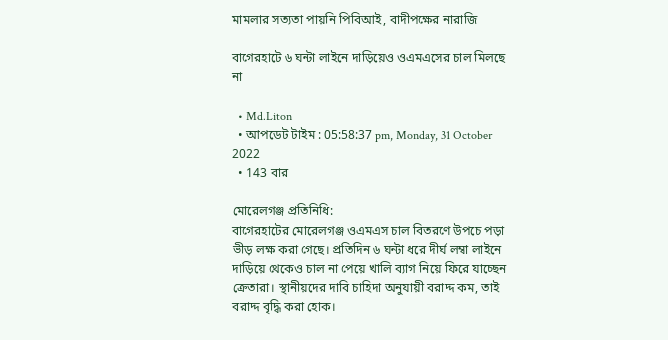মামলার সত্যতা পায়নি পিবিআই, বাদীপক্ষের নারাজি

বাগেরহাটে ৬ ঘন্টা লাইনে দাড়িয়েও ওএমএসের চাল মিল‌ছে না

  • Md.Liton
  • আপডেট টাইম : 05:58:37 pm, Monday, 31 October 2022
  • 143 বার

মোরেলগঞ্জ প্রতিনিধি:
বাগেরহাটের মোরেলগঞ্জ ওএমএস চাল বিতরণে উপচে পড়া ভীড় লক্ষ করা গেছে। প্রতিদিন ৬ ঘন্টা ধরে দীর্ঘ লম্বা লাইনে দাড়িয়ে থেকেও চাল না পেয়ে খালি ব্যাগ নিয়ে ফিরে যাচ্ছেন ক্রেতারা। স্থানীয়দের দাবি চাহিদা অনুযায়ী বরাদ্দ কম, তাই বরাদ্দ বৃদ্ধি করা হোক।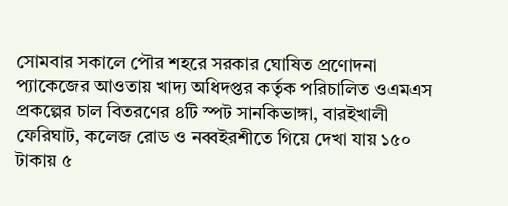সোমবার সকালে পৌর শহরে সরকার ঘোষিত প্রণোদনা প্যাকেজের আওতায় খাদ্য অধিদপ্তর কর্তৃক পরিচালিত ওএমএস প্রকল্পের চাল বিতরণের ৪টি স্পট সানকিভাঙ্গা, বারইখালী ফেরিঘাট, কলেজ রোড ও নব্বইরশীতে গিয়ে দেখা যায় ১৫০ টাকায় ৫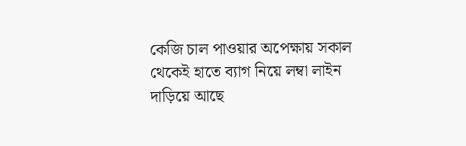কেজি চাল পাওয়ার অপেক্ষায় সকাল থেকেই হাতে ব্যাগ নিয়ে লম্বা লাইন দাড়িয়ে আছে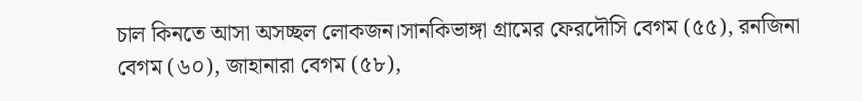চাল কিনতে আসা অসচ্ছল লোকজন।সানকিভাঙ্গা গ্রামের ফেরদৌসি বেগম (৫৫), রনজিনা বেগম (৬০), জাহানারা বেগম (৫৮),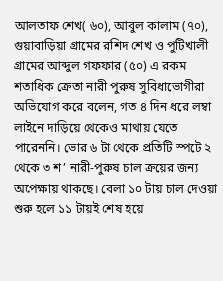আলতাফ শেখ( ৬০), আবুল কালাম (৭০), গুয়াবাড়িয়া গ্রামের রশিদ শেখ ও পুটিখালী গ্রামের আব্দুল গফফার (৫০) এ রকম শতাধিক ক্রেতা নারী পুরুষ সুবিধাভোগীরা অভিযোগ করে বলেন, গত ৪ দিন ধরে লম্বা লাইনে দাড়িয়ে থেকেও মাথায় যেতে পারেননি। ভোর ৬ টা থেকে প্রতিটি স্পটে ২ থেকে ৩ শ’ নারী-পুরুষ চাল ক্রয়ের জন্য অপেক্ষায় থাকছে। বেলা ১০ টায় চাল দেওয়া শুরু হলে ১১ টায়ই শেষ হয়ে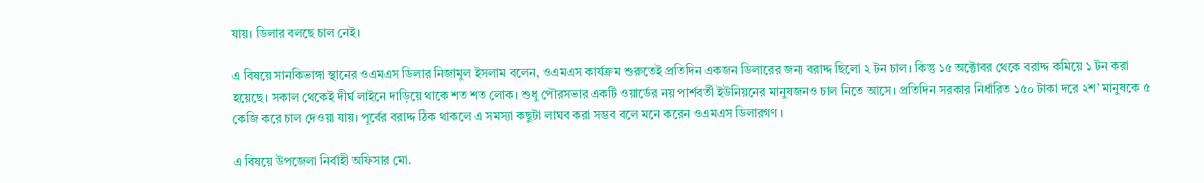যায়। ডিলার বলছে চাল নেই।

এ বিষয়ে সানকিভাঙ্গা স্থানের ওএমএস ডিলার নিজামুল ইসলাম বলেন, ওএমএস কার্যক্রম শুরুতেই প্রতিদিন একজন ডিলারের জন্য বরাদ্দ ছিলো ২ টন চাল। কিন্তু ১৫ অক্টোবর থেকে বরাদ্দ কমিয়ে ১ টন করা হয়েছে। সকাল থেকেই দীর্ঘ লাইনে দাড়িয়ে থাকে শত শত লোক। শুধু পৌরসভার একটি ওয়ার্ডের নয় পার্শবর্তী ইউনিয়নের মানুষজনও চাল নিতে আসে। প্রতিদিন সরকার নির্ধারিত ১৫০ টাকা দরে ২শ’ মানুষকে ৫ কেজি করে চাল দেওয়া যায়। পূর্বের বরাদ্দ ঠিক থাকলে এ সমস্যা কছুটা লাঘব করা সম্ভব বলে মনে করেন ওএমএস ডিলারগণ ।

এ বিষয়ে উপজেলা নির্বাহী অফিসার মো.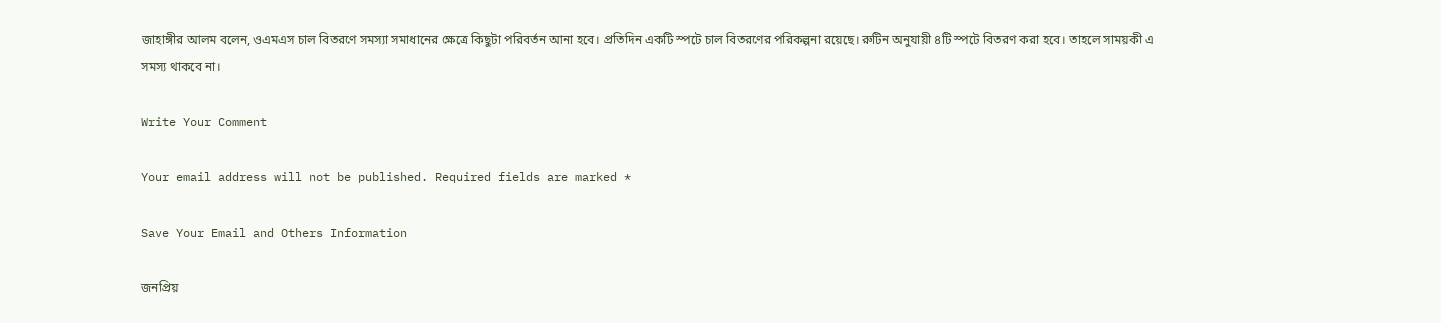জাহাঙ্গীর আলম বলেন, ওএমএস চাল বিতরণে সমস্যা সমাধানের ক্ষেত্রে কিছুটা পরিবর্তন আনা হবে। প্রতিদিন একটি স্পটে চাল বিতরণের পরিকল্পনা রয়েছে। রুটিন অনুযায়ী ৪টি স্পটে বিতরণ করা হবে। তাহলে সাময়কী এ সমস্য থাকবে না।

Write Your Comment

Your email address will not be published. Required fields are marked *

Save Your Email and Others Information

জনপ্রিয়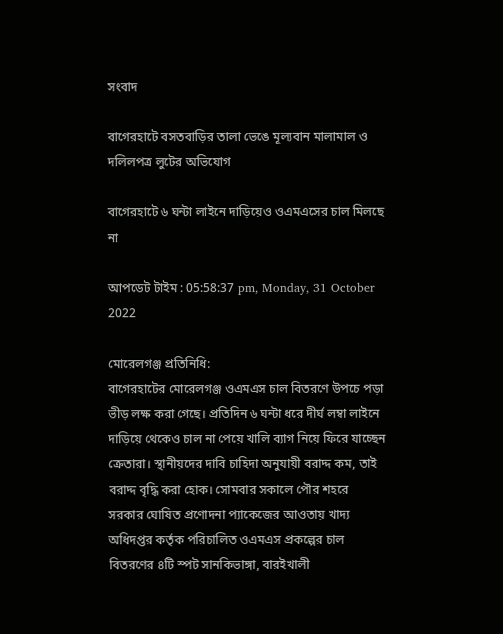সংবাদ

বাগেরহাটে বসতবাড়ির তালা ভেঙে মূল্যবান মালামাল ও দলিলপত্র লুটের অভিযোগ

বাগেরহাটে ৬ ঘন্টা লাইনে দাড়িয়েও ওএমএসের চাল মিল‌ছে না

আপডেট টাইম : 05:58:37 pm, Monday, 31 October 2022

মোরেলগঞ্জ প্রতিনিধি:
বাগেরহাটের মোরেলগঞ্জ ওএমএস চাল বিতরণে উপচে পড়া ভীড় লক্ষ করা গেছে। প্রতিদিন ৬ ঘন্টা ধরে দীর্ঘ লম্বা লাইনে দাড়িয়ে থেকেও চাল না পেয়ে খালি ব্যাগ নিয়ে ফিরে যাচ্ছেন ক্রেতারা। স্থানীয়দের দাবি চাহিদা অনুযায়ী বরাদ্দ কম, তাই বরাদ্দ বৃদ্ধি করা হোক। সোমবার সকালে পৌর শহরে সরকার ঘোষিত প্রণোদনা প্যাকেজের আওতায় খাদ্য অধিদপ্তর কর্তৃক পরিচালিত ওএমএস প্রকল্পের চাল বিতরণের ৪টি স্পট সানকিভাঙ্গা, বারইখালী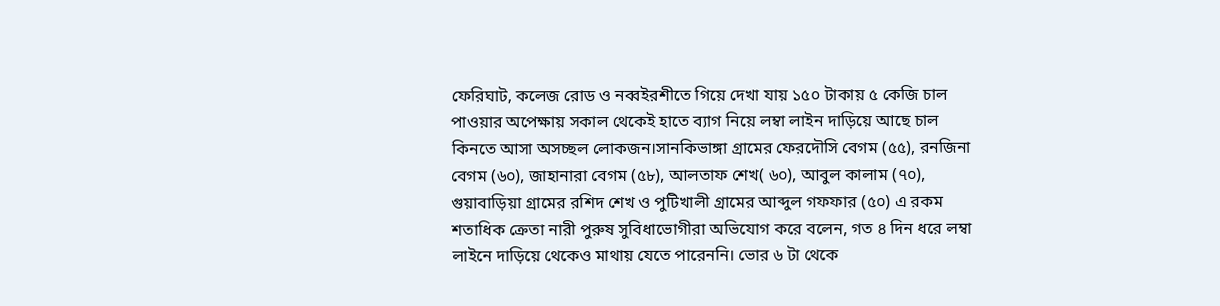ফেরিঘাট, কলেজ রোড ও নব্বইরশীতে গিয়ে দেখা যায় ১৫০ টাকায় ৫ কেজি চাল পাওয়ার অপেক্ষায় সকাল থেকেই হাতে ব্যাগ নিয়ে লম্বা লাইন দাড়িয়ে আছে চাল কিনতে আসা অসচ্ছল লোকজন।সানকিভাঙ্গা গ্রামের ফেরদৌসি বেগম (৫৫), রনজিনা বেগম (৬০), জাহানারা বেগম (৫৮), আলতাফ শেখ( ৬০), আবুল কালাম (৭০), গুয়াবাড়িয়া গ্রামের রশিদ শেখ ও পুটিখালী গ্রামের আব্দুল গফফার (৫০) এ রকম শতাধিক ক্রেতা নারী পুরুষ সুবিধাভোগীরা অভিযোগ করে বলেন, গত ৪ দিন ধরে লম্বা লাইনে দাড়িয়ে থেকেও মাথায় যেতে পারেননি। ভোর ৬ টা থেকে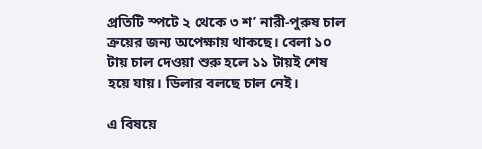প্রতিটি স্পটে ২ থেকে ৩ শ’ নারী-পুরুষ চাল ক্রয়ের জন্য অপেক্ষায় থাকছে। বেলা ১০ টায় চাল দেওয়া শুরু হলে ১১ টায়ই শেষ হয়ে যায়। ডিলার বলছে চাল নেই।

এ বিষয়ে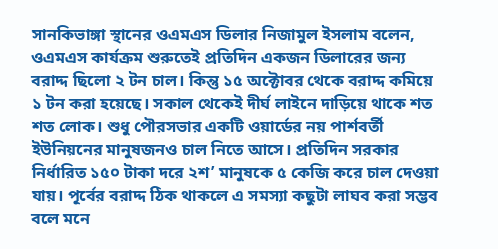সানকিভাঙ্গা স্থানের ওএমএস ডিলার নিজামুল ইসলাম বলেন, ওএমএস কার্যক্রম শুরুতেই প্রতিদিন একজন ডিলারের জন্য বরাদ্দ ছিলো ২ টন চাল। কিন্তু ১৫ অক্টোবর থেকে বরাদ্দ কমিয়ে ১ টন করা হয়েছে। সকাল থেকেই দীর্ঘ লাইনে দাড়িয়ে থাকে শত শত লোক। শুধু পৌরসভার একটি ওয়ার্ডের নয় পার্শবর্তী ইউনিয়নের মানুষজনও চাল নিতে আসে। প্রতিদিন সরকার নির্ধারিত ১৫০ টাকা দরে ২শ’ মানুষকে ৫ কেজি করে চাল দেওয়া যায়। পূর্বের বরাদ্দ ঠিক থাকলে এ সমস্যা কছুটা লাঘব করা সম্ভব বলে মনে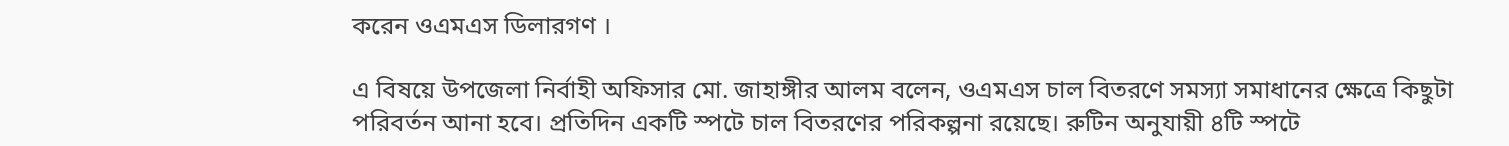করেন ওএমএস ডিলারগণ ।

এ বিষয়ে উপজেলা নির্বাহী অফিসার মো. জাহাঙ্গীর আলম বলেন, ওএমএস চাল বিতরণে সমস্যা সমাধানের ক্ষেত্রে কিছুটা পরিবর্তন আনা হবে। প্রতিদিন একটি স্পটে চাল বিতরণের পরিকল্পনা রয়েছে। রুটিন অনুযায়ী ৪টি স্পটে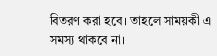বিতরণ করা হবে। তাহলে সাময়কী এ সমস্য থাকবে না।